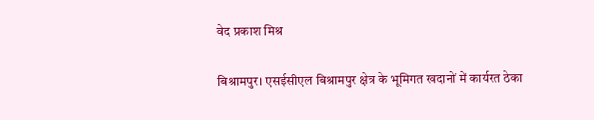वेद प्रकाश मिश्र

बिश्रामपुर। एसईसीएल बिश्रामपुर क्षेत्र के भूमिगत खदानों में कार्यरत ठेका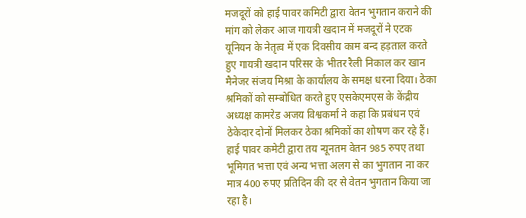मजदूरों को हाई पावर कमिटी द्वारा वेतन भुगतान कराने की मांग को लेकर आज गायत्री खदान में मजदूरों ने एटक यूनियन के नेतृत्व में एक दिवसीय काम बन्द हड़ताल करते हुए गायत्री खदान परिसर के भीतर रैली निकाल कर खान मैनेजर संजय मिश्रा के कार्यालय के समक्ष धरना दिया। ठेका श्रमिकों को सम्बोधित करते हुए एसकेएमएस के केंद्रीय अध्यक्ष कामरेड अजय विश्वकर्मा ने कहा कि प्रबंधन एवं ठेकेदार दोनों मिलकर ठेका श्रमिकों का शोषण कर रहे हैं। हाई पावर कमेटी द्वारा तय न्यूनतम वेतन 985 रुपए तथा भूमिगत भत्ता एवं अन्य भत्ता अलग से का भुगतान ना कर मात्र 400 रुपए प्रतिदिन की दर से वेतन भुगतान किया जा रहा है।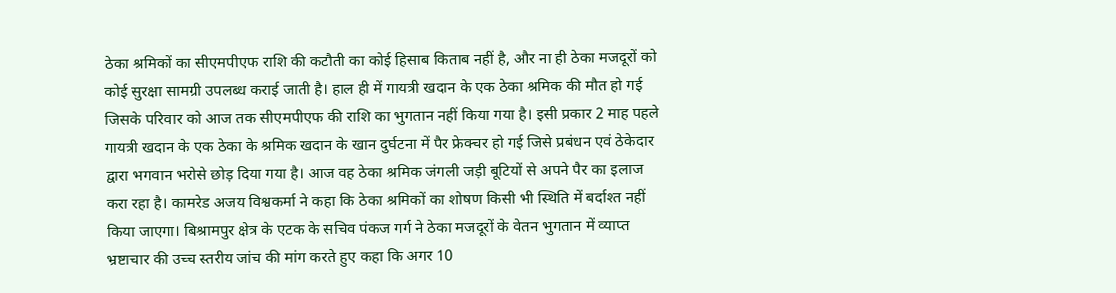ठेका श्रमिकों का सीएमपीएफ राशि की कटौती का कोई हिसाब किताब नहीं है, और ना ही ठेका मजदूरों को कोई सुरक्षा सामग्री उपलब्ध कराई जाती है। हाल ही में गायत्री खदान के एक ठेका श्रमिक की मौत हो गई जिसके परिवार को आज तक सीएमपीएफ की राशि का भुगतान नहीं किया गया है। इसी प्रकार 2 माह पहले गायत्री खदान के एक ठेका के श्रमिक खदान के खान दुर्घटना में पैर फ्रेक्चर हो गई जिसे प्रबंधन एवं ठेकेदार द्वारा भगवान भरोसे छोड़ दिया गया है। आज वह ठेका श्रमिक जंगली जड़ी बूटियों से अपने पैर का इलाज करा रहा है। कामरेड अजय विश्वकर्मा ने कहा कि ठेका श्रमिकों का शोषण किसी भी स्थिति में बर्दाश्त नहीं किया जाएगा। बिश्रामपुर क्षेत्र के एटक के सचिव पंकज गर्ग ने ठेका मजदूरों के वेतन भुगतान में व्याप्त भ्रष्टाचार की उच्च स्तरीय जांच की मांग करते हुए कहा कि अगर 10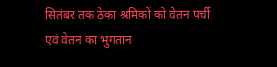सितंबर तक ठेका श्रमिकों को वेतन पर्ची एवं वेतन का भुगतान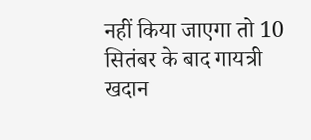नहीं किया जाएगा तो 10 सितंबर के बाद गायत्री खदान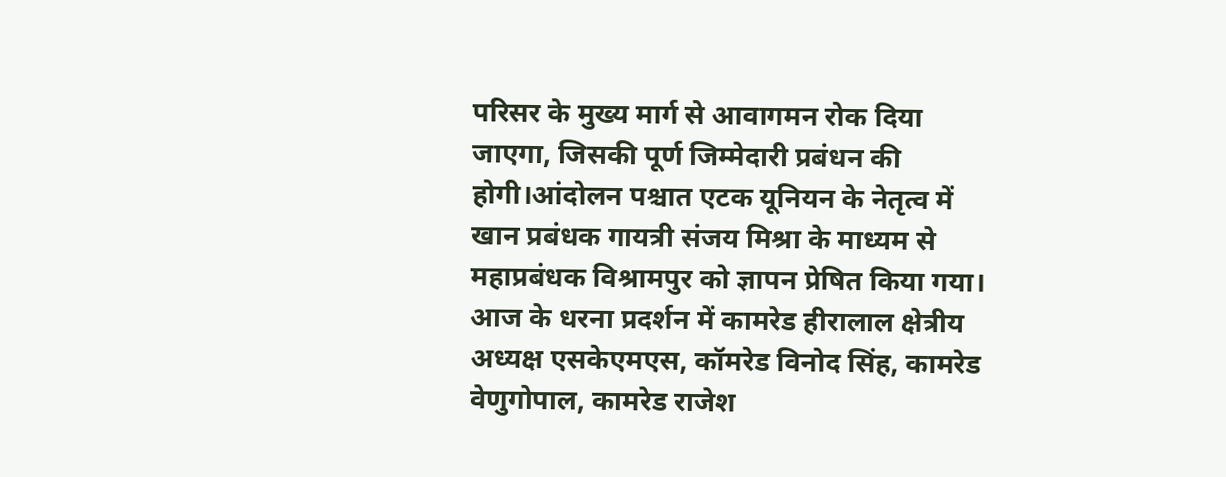परिसर के मुख्य मार्ग से आवागमन रोक दिया जाएगा, जिसकी पूर्ण जिम्मेदारी प्रबंधन की होगी।आंदोलन पश्चात एटक यूनियन के नेतृत्व में खान प्रबंधक गायत्री संजय मिश्रा के माध्यम से महाप्रबंधक विश्रामपुर को ज्ञापन प्रेषित किया गया। आज के धरना प्रदर्शन में कामरेड हीरालाल क्षेत्रीय अध्यक्ष एसकेएमएस, कॉमरेड विनोद सिंह, कामरेड वेणुगोपाल, कामरेड राजेश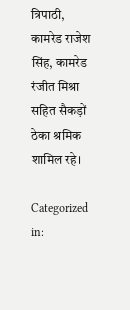त्रिपाठी, कामरेड राजेश सिंह, कामरेड रंजीत मिश्रा सहित सैकड़ों ठेका श्रमिक शामिल रहे।

Categorized in: